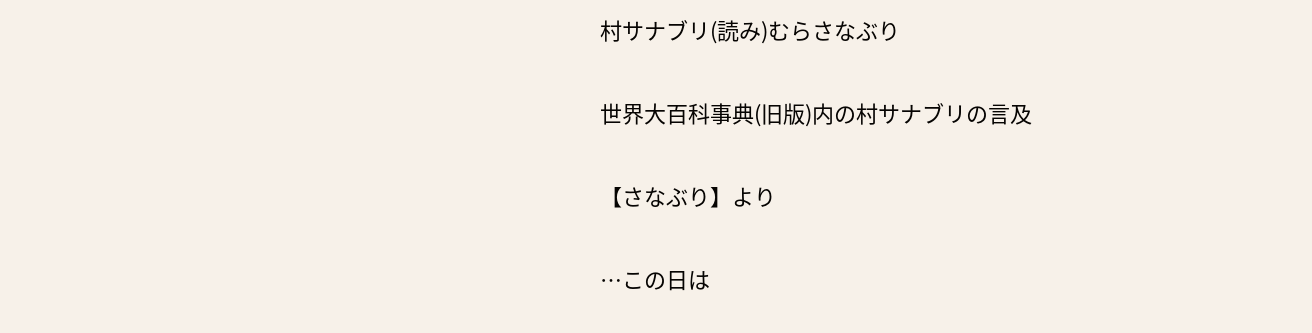村サナブリ(読み)むらさなぶり

世界大百科事典(旧版)内の村サナブリの言及

【さなぶり】より

…この日は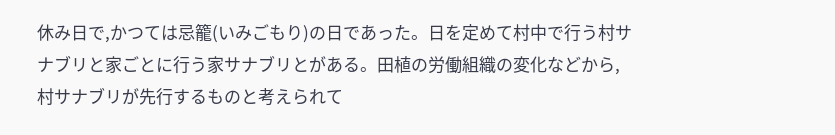休み日で,かつては忌籠(いみごもり)の日であった。日を定めて村中で行う村サナブリと家ごとに行う家サナブリとがある。田植の労働組織の変化などから,村サナブリが先行するものと考えられて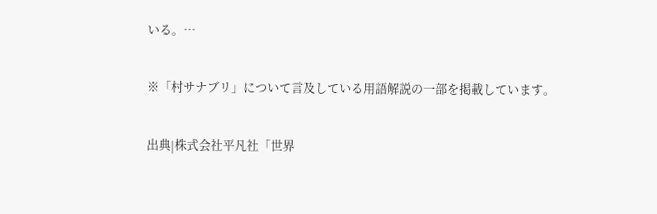いる。…

※「村サナブリ」について言及している用語解説の一部を掲載しています。

出典|株式会社平凡社「世界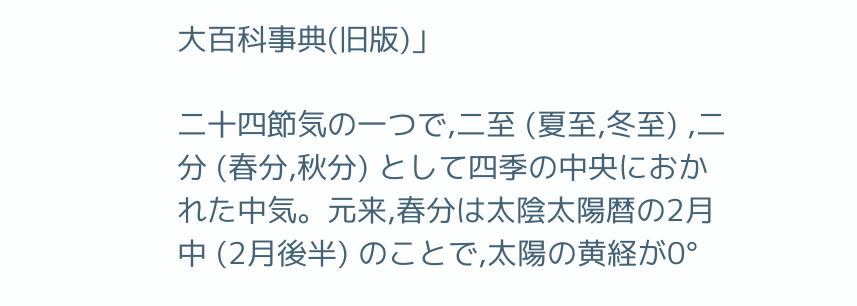大百科事典(旧版)」

二十四節気の一つで,二至 (夏至,冬至) ,二分 (春分,秋分) として四季の中央におかれた中気。元来,春分は太陰太陽暦の2月中 (2月後半) のことで,太陽の黄経が0°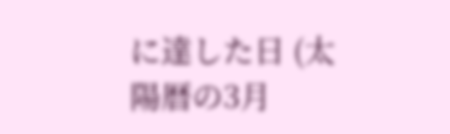に達した日 (太陽暦の3月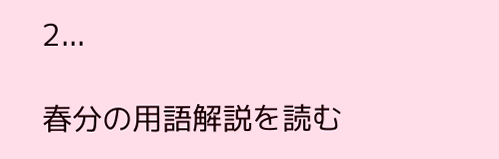2...

春分の用語解説を読む